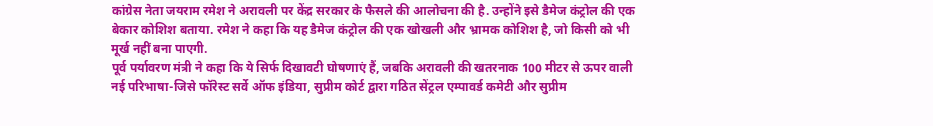कांग्रेस नेता जयराम रमेश ने अरावली पर केंद्र सरकार के फैसले की आलोचना की है. उन्होंने इसे डैमेज कंट्रोल की एक बेकार कोशिश बताया. रमेश ने कहा कि यह डैमेज कंट्रोल की एक खोखली और भ्रामक कोशिश है, जो किसी को भी मूर्ख नहीं बना पाएगी.
पूर्व पर्यावरण मंत्री ने कहा कि ये सिर्फ दिखावटी घोषणाएं हैं, जबकि अरावली की खतरनाक 100 मीटर से ऊपर वाली नई परिभाषा-जिसे फॉरेस्ट सर्वे ऑफ इंडिया, सुप्रीम कोर्ट द्वारा गठित सेंट्रल एम्पावर्ड कमेटी और सुप्रीम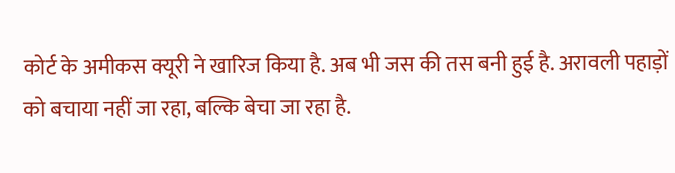कोर्ट के अमीकस क्यूरी ने खारिज किया है. अब भी जस की तस बनी हुई है. अरावली पहाड़ों को बचाया नहीं जा रहा, बल्कि बेचा जा रहा है.